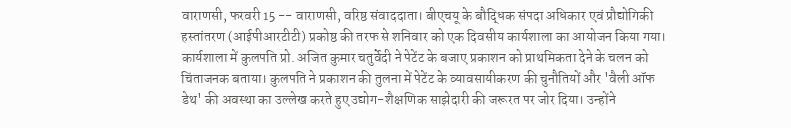वाराणसी, फरवरी 15 -- वाराणसी, वरिष्ठ संवाददाता। बीएचयू के बौद्धिक संपदा अधिकार एवं प्रौद्योगिकी हस्तांतरण (आईपीआरटीटी) प्रकोष्ठ की तरफ से शनिवार को एक दिवसीय कार्यशाला का आयोजन किया गया। कार्यशाला में कुलपति प्रो. अजित कुमार चतुर्वेदी ने पेटेंट के बजाए प्रकाशन को प्राथमिकता देने के चलन को चिंताजनक बताया। कुलपति ने प्रकाशन की तुलना में पेटेंट के व्यावसायीकरण की चुनौतियों और 'वैली ऑफ डेथ' की अवस्था का उल्लेख करते हुए उद्योग-शैक्षणिक साझेदारी की जरूरत पर जोर दिया। उन्होंने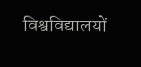विश्वविद्यालयों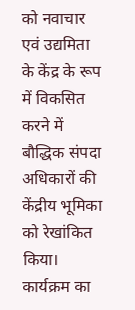को नवाचार एवं उद्यमिता के केंद्र के रूप में विकसित करने में बौद्धिक संपदा अधिकारों की केंद्रीय भूमिका को रेखांकित किया। कार्यक्रम का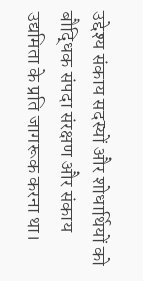उद्देश्य संकाय सदस्यों और शोधार्थियों को बौद्धिक संपदा संरक्षण और संकाय उद्यमिता के प्रति जागरूक करना था।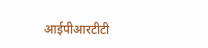आईपीआरटीटी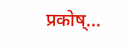प्रकोष्...